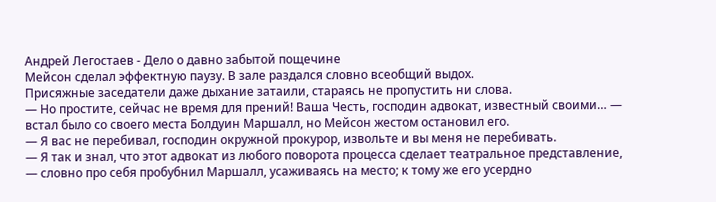Андрей Легостаев - Дело о давно забытой пощечине
Мейсон сделал эффектную паузу. В зале раздался словно всеобщий выдох.
Присяжные заседатели даже дыхание затаили, стараясь не пропустить ни слова.
— Но простите, сейчас не время для прений! Ваша Честь, господин адвокат, известный своими… — встал было со своего места Болдуин Маршалл, но Мейсон жестом остановил его.
— Я вас не перебивал, господин окружной прокурор, извольте и вы меня не перебивать.
— Я так и знал, что этот адвокат из любого поворота процесса сделает театральное представление, — словно про себя пробубнил Маршалл, усаживаясь на место; к тому же его усердно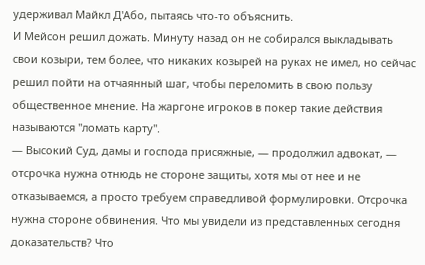удерживал Майкл Д'Або, пытаясь что-то объяснить.
И Мейсон решил дожать. Минуту назад он не собирался выкладывать свои козыри, тем более, что никаких козырей на руках не имел, но сейчас решил пойти на отчаянный шаг, чтобы переломить в свою пользу общественное мнение. На жаргоне игроков в покер такие действия называются "ломать карту".
— Высокий Суд, дамы и господа присяжные, — продолжил адвокат, — отсрочка нужна отнюдь не стороне защиты, хотя мы от нее и не отказываемся, а просто требуем справедливой формулировки. Отсрочка нужна стороне обвинения. Что мы увидели из представленных сегодня доказательств? Что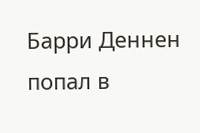Барри Деннен попал в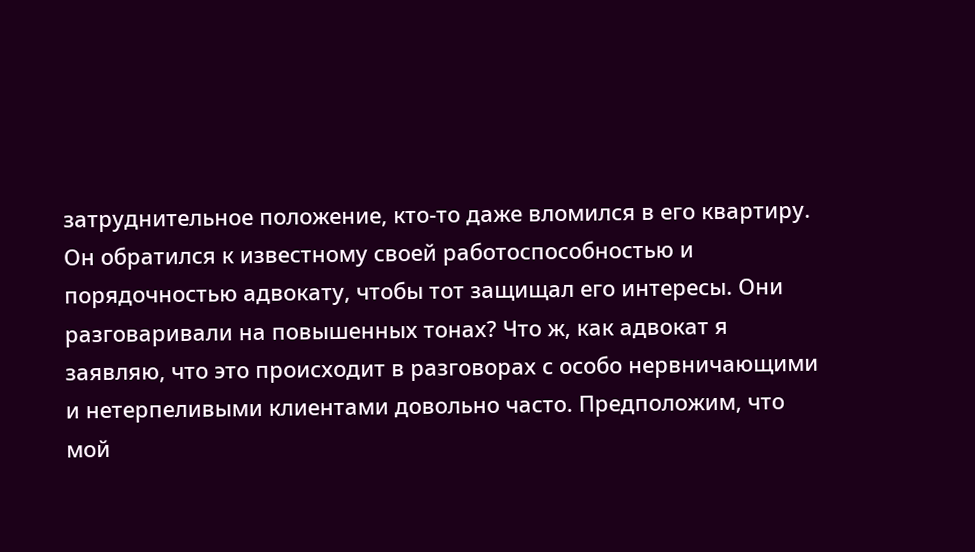затруднительное положение, кто-то даже вломился в его квартиру. Он обратился к известному своей работоспособностью и порядочностью адвокату, чтобы тот защищал его интересы. Они разговаривали на повышенных тонах? Что ж, как адвокат я заявляю, что это происходит в разговорах с особо нервничающими и нетерпеливыми клиентами довольно часто. Предположим, что мой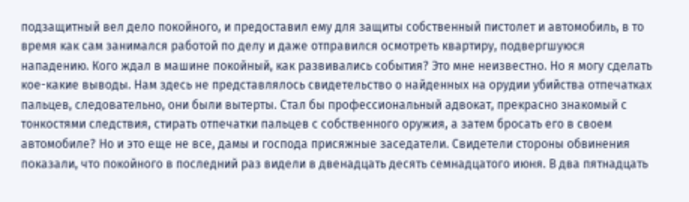подзащитный вел дело покойного, и предоставил ему для защиты собственный пистолет и автомобиль, в то время как сам занимался работой по делу и даже отправился осмотреть квартиру, подвергшуюся нападению. Кого ждал в машине покойный, как развивались события? Это мне неизвестно. Но я могу сделать кое-какие выводы. Нам здесь не представлялось свидетельство о найденных на орудии убийства отпечатках пальцев, следовательно, они были вытерты. Стал бы профессиональный адвокат, прекрасно знакомый с тонкостями следствия, стирать отпечатки пальцев с собственного оружия, а затем бросать его в своем автомобиле? Но и это еще не все, дамы и господа присяжные заседатели. Свидетели стороны обвинения показали, что покойного в последний раз видели в двенадцать десять семнадцатого июня. В два пятнадцать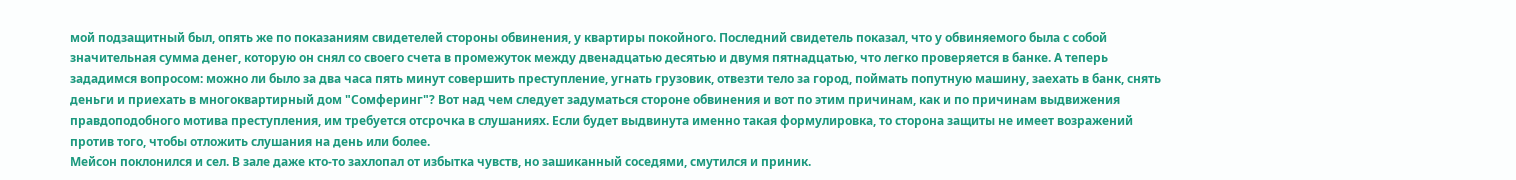мой подзащитный был, опять же по показаниям свидетелей стороны обвинения, у квартиры покойного. Последний свидетель показал, что у обвиняемого была с собой значительная сумма денег, которую он снял со своего счета в промежуток между двенадцатью десятью и двумя пятнадцатью, что легко проверяется в банке. А теперь зададимся вопросом: можно ли было за два часа пять минут совершить преступление, угнать грузовик, отвезти тело за город, поймать попутную машину, заехать в банк, снять деньги и приехать в многоквартирный дом "Сомферинг"? Вот над чем следует задуматься стороне обвинения и вот по этим причинам, как и по причинам выдвижения правдоподобного мотива преступления, им требуется отсрочка в слушаниях. Если будет выдвинута именно такая формулировка, то сторона защиты не имеет возражений против того, чтобы отложить слушания на день или более.
Мейсон поклонился и сел. В зале даже кто-то захлопал от избытка чувств, но зашиканный соседями, смутился и приник.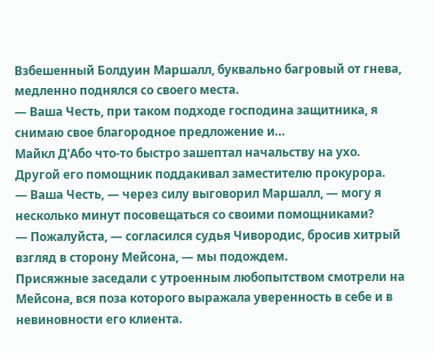Взбешенный Болдуин Маршалл, буквально багровый от гнева, медленно поднялся со своего места.
— Ваша Честь, при таком подходе господина защитника, я снимаю свое благородное предложение и…
Майкл Д'Або что-то быстро зашептал начальству на ухо. Другой его помощник поддакивал заместителю прокурора.
— Ваша Честь, — через силу выговорил Маршалл, — могу я несколько минут посовещаться со своими помощниками?
— Пожалуйста, — согласился судья Чивородис, бросив хитрый взгляд в сторону Мейсона, — мы подождем.
Присяжные заседали с утроенным любопытством смотрели на Мейсона, вся поза которого выражала уверенность в себе и в невиновности его клиента.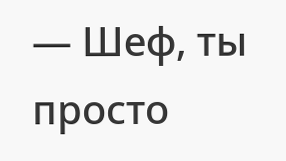— Шеф, ты просто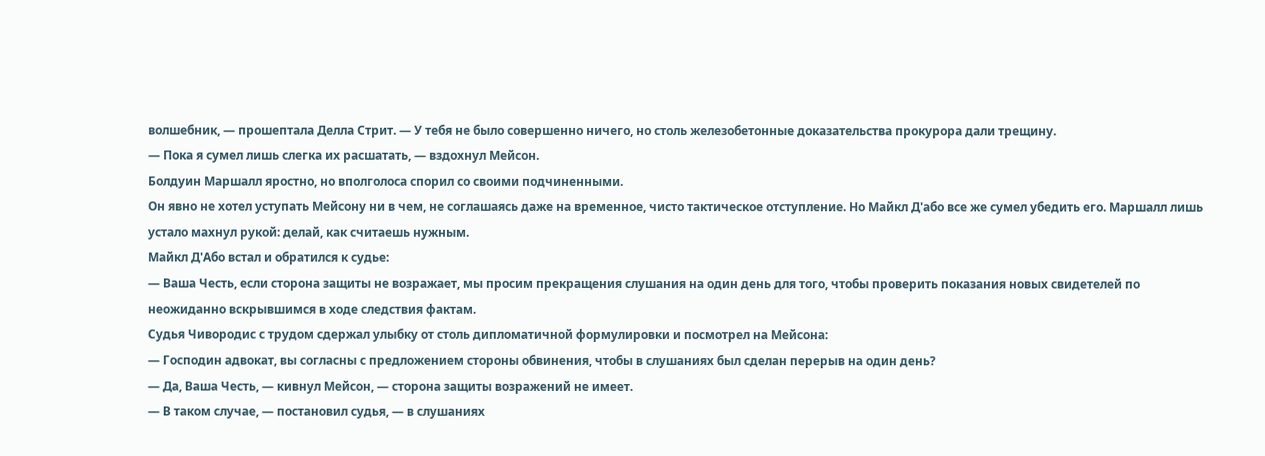волшебник, — прошептала Делла Стрит. — У тебя не было совершенно ничего, но столь железобетонные доказательства прокурора дали трещину.
— Пока я сумел лишь слегка их расшатать, — вздохнул Мейсон.
Болдуин Маршалл яростно, но вполголоса спорил со своими подчиненными.
Он явно не хотел уступать Мейсону ни в чем, не соглашаясь даже на временное, чисто тактическое отступление. Но Майкл Д'або все же сумел убедить его. Маршалл лишь устало махнул рукой: делай, как считаешь нужным.
Майкл Д'Або встал и обратился к судье:
— Ваша Честь, если сторона защиты не возражает, мы просим прекращения слушания на один день для того, чтобы проверить показания новых свидетелей по неожиданно вскрывшимся в ходе следствия фактам.
Судья Чивородис с трудом сдержал улыбку от столь дипломатичной формулировки и посмотрел на Мейсона:
— Господин адвокат, вы согласны с предложением стороны обвинения, чтобы в слушаниях был сделан перерыв на один день?
— Да, Ваша Честь, — кивнул Мейсон, — сторона защиты возражений не имеет.
— В таком случае, — постановил судья, — в слушаниях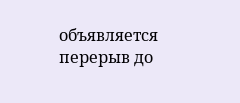объявляется перерыв до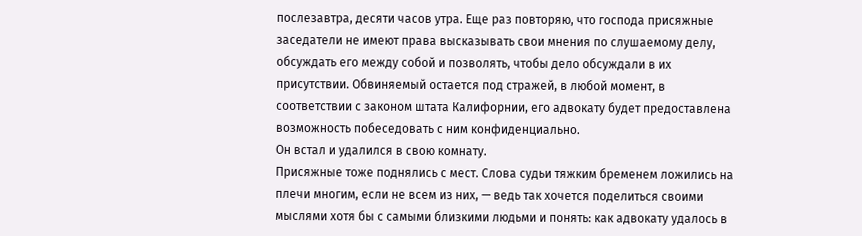послезавтра, десяти часов утра. Еще раз повторяю, что господа присяжные заседатели не имеют права высказывать свои мнения по слушаемому делу, обсуждать его между собой и позволять, чтобы дело обсуждали в их присутствии. Обвиняемый остается под стражей, в любой момент, в соответствии с законом штата Калифорнии, его адвокату будет предоставлена возможность побеседовать с ним конфиденциально.
Он встал и удалился в свою комнату.
Присяжные тоже поднялись с мест. Слова судьи тяжким бременем ложились на плечи многим, если не всем из них, — ведь так хочется поделиться своими мыслями хотя бы с самыми близкими людьми и понять: как адвокату удалось в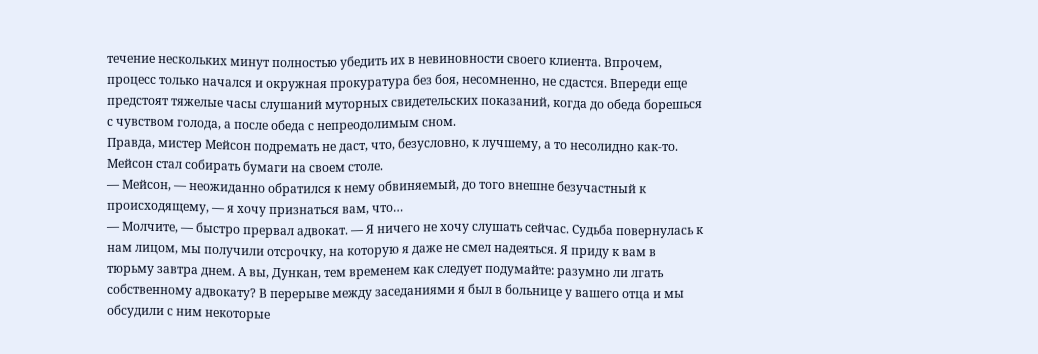течение нескольких минут полностью убедить их в невиновности своего клиента. Впрочем, процесс только начался и окружная прокуратура без боя, несомненно, не сдастся. Впереди еще предстоят тяжелые часы слушаний муторных свидетельских показаний, когда до обеда борешься с чувством голода, а после обеда с непреодолимым сном.
Правда, мистер Мейсон подремать не даст, что, безусловно, к лучшему, а то несолидно как-то.
Мейсон стал собирать бумаги на своем столе.
— Мейсон, — неожиданно обратился к нему обвиняемый, до того внешне безучастный к происходящему, — я хочу признаться вам, что…
— Молчите, — быстро прервал адвокат. — Я ничего не хочу слушать сейчас. Судьба повернулась к нам лицом, мы получили отсрочку, на которую я даже не смел надеяться. Я приду к вам в тюрьму завтра днем. А вы, Дункан, тем временем как следует подумайте: разумно ли лгать собственному адвокату? В перерыве между заседаниями я был в больнице у вашего отца и мы обсудили с ним некоторые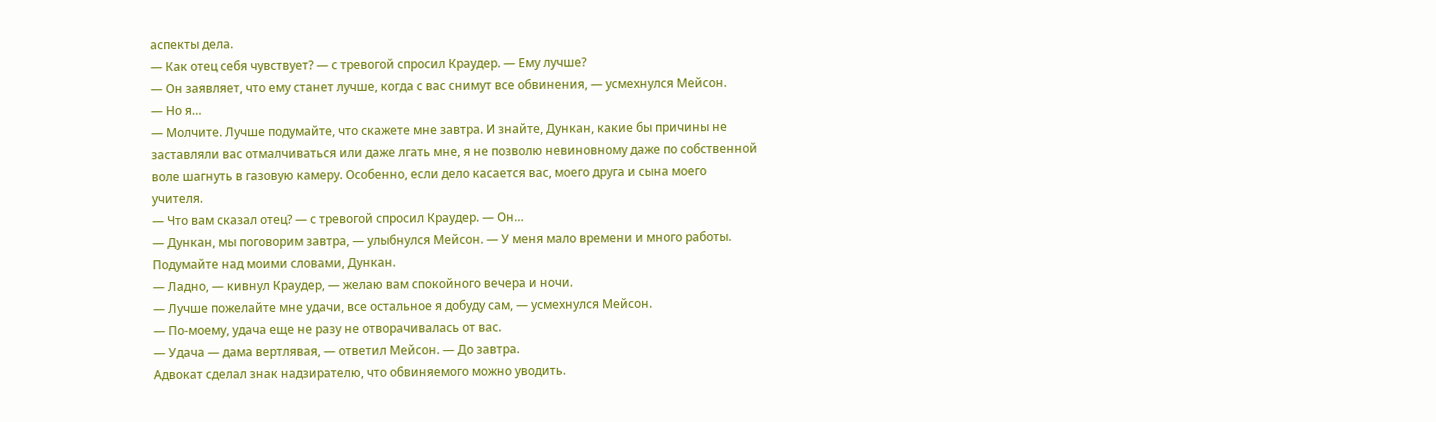аспекты дела.
— Как отец себя чувствует? — с тревогой спросил Краудер. — Ему лучше?
— Он заявляет, что ему станет лучше, когда с вас снимут все обвинения, — усмехнулся Мейсон.
— Но я…
— Молчите. Лучше подумайте, что скажете мне завтра. И знайте, Дункан, какие бы причины не заставляли вас отмалчиваться или даже лгать мне, я не позволю невиновному даже по собственной воле шагнуть в газовую камеру. Особенно, если дело касается вас, моего друга и сына моего учителя.
— Что вам сказал отец? — с тревогой спросил Краудер. — Он…
— Дункан, мы поговорим завтра, — улыбнулся Мейсон. — У меня мало времени и много работы. Подумайте над моими словами, Дункан.
— Ладно, — кивнул Краудер, — желаю вам спокойного вечера и ночи.
— Лучше пожелайте мне удачи, все остальное я добуду сам, — усмехнулся Мейсон.
— По-моему, удача еще не разу не отворачивалась от вас.
— Удача — дама вертлявая, — ответил Мейсон. — До завтра.
Адвокат сделал знак надзирателю, что обвиняемого можно уводить.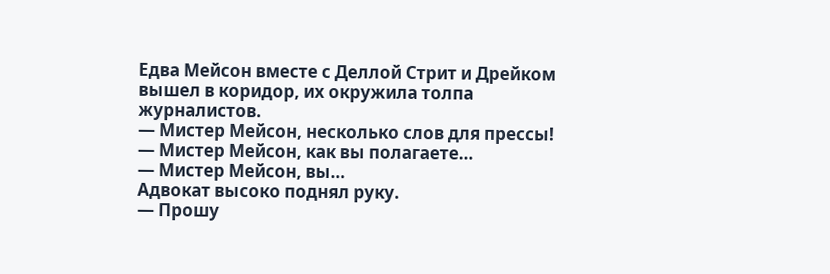Едва Мейсон вместе с Деллой Стрит и Дрейком вышел в коридор, их окружила толпа журналистов.
— Мистер Мейсон, несколько слов для прессы!
— Мистер Мейсон, как вы полагаете…
— Мистер Мейсон, вы…
Адвокат высоко поднял руку.
— Прошу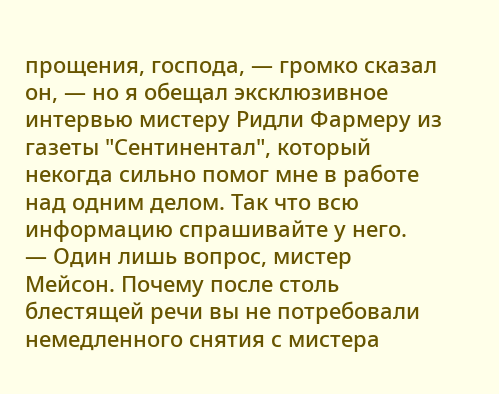прощения, господа, — громко сказал он, — но я обещал эксклюзивное интервью мистеру Ридли Фармеру из газеты "Сентинентал", который некогда сильно помог мне в работе над одним делом. Так что всю информацию спрашивайте у него.
— Один лишь вопрос, мистер Мейсон. Почему после столь блестящей речи вы не потребовали немедленного снятия с мистера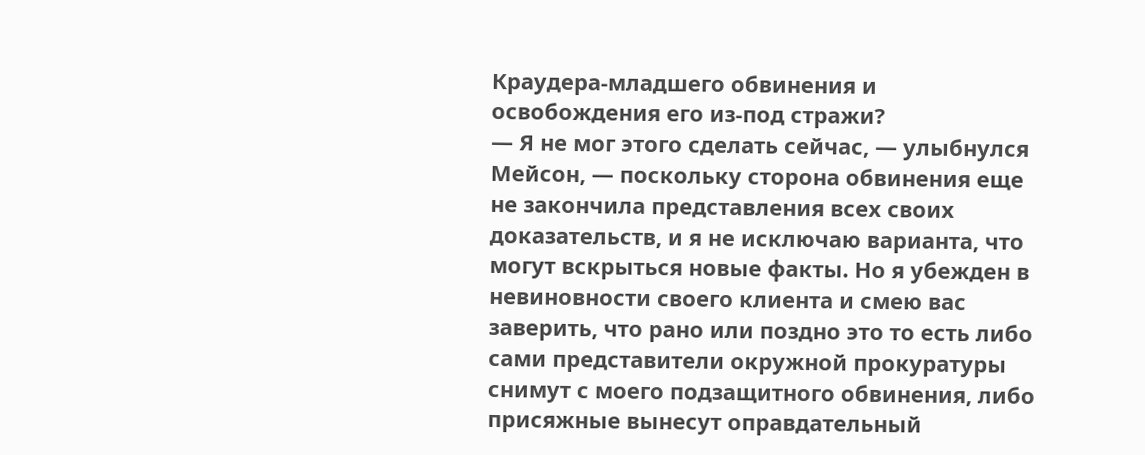Краудера-младшего обвинения и освобождения его из-под стражи?
— Я не мог этого сделать сейчас, — улыбнулся Мейсон, — поскольку сторона обвинения еще не закончила представления всех своих доказательств, и я не исключаю варианта, что могут вскрыться новые факты. Но я убежден в невиновности своего клиента и смею вас заверить, что рано или поздно это то есть либо сами представители окружной прокуратуры снимут с моего подзащитного обвинения, либо присяжные вынесут оправдательный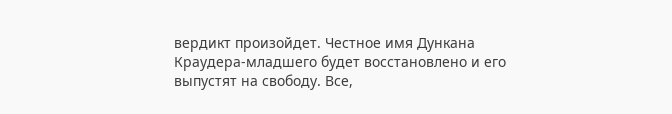вердикт произойдет. Честное имя Дункана Краудера-младшего будет восстановлено и его выпустят на свободу. Все,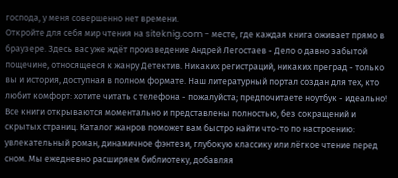господа, у меня совершенно нет времени.
Откройте для себя мир чтения на siteknig.com - месте, где каждая книга оживает прямо в браузере. Здесь вас уже ждёт произведение Андрей Легостаев - Дело о давно забытой пощечине, относящееся к жанру Детектив. Никаких регистраций, никаких преград - только вы и история, доступная в полном формате. Наш литературный портал создан для тех, кто любит комфорт: хотите читать с телефона - пожалуйста; предпочитаете ноутбук - идеально! Все книги открываются моментально и представлены полностью, без сокращений и скрытых страниц. Каталог жанров поможет вам быстро найти что-то по настроению: увлекательный роман, динамичное фэнтези, глубокую классику или лёгкое чтение перед сном. Мы ежедневно расширяем библиотеку, добавляя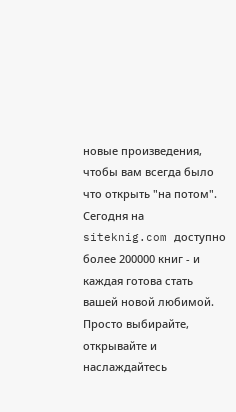новые произведения, чтобы вам всегда было что открыть "на потом". Сегодня на siteknig.com доступно более 200000 книг - и каждая готова стать вашей новой любимой. Просто выбирайте, открывайте и наслаждайтесь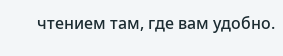чтением там, где вам удобно.